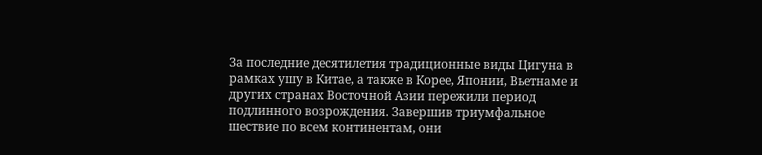За последние десятилетия традиционные виды Цигуна в рамках ушу в Китае, а также в Корее, Японии, Вьетнаме и других странах Восточной Азии пережили период подлинного возрождения. Завершив триумфальное шествие по всем континентам, они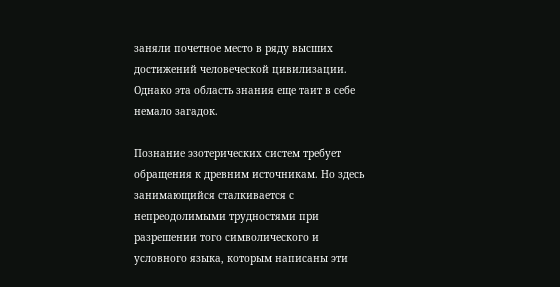заняли почетное место в ряду высших достижений человеческой цивилизации. Однако эта область знания еще таит в себе немало загадок.

Познание эзотерических систем требует обращения к древним источникам. Но здесь занимающийся сталкивается с непреодолимыми трудностями при разрешении того символического и условного языка, которым написаны эти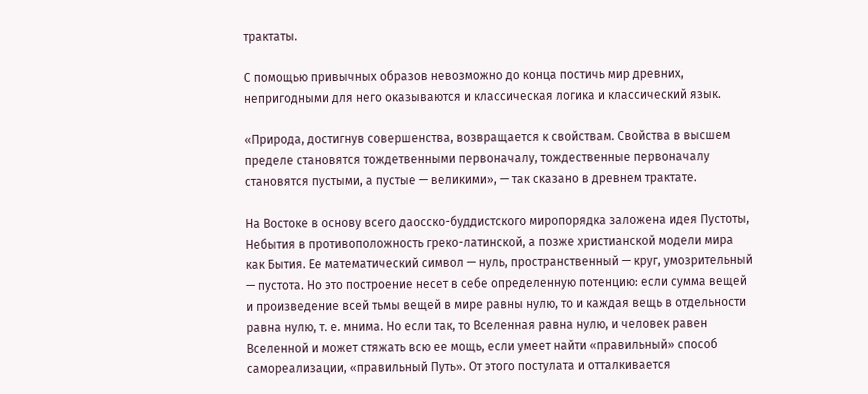трактаты.

С помощью привычных образов невозможно до конца постичь мир древних, непригодными для него оказываются и классическая логика и классический язык.

«Природа, достигнув совершенства, возвращается к свойствам. Свойства в высшем пределе становятся тождетвенными первоначалу, тождественные первоначалу становятся пустыми, а пустые — великими», — так сказано в древнем трактате.

На Востоке в основу всего даосско-буддистского миропорядка заложена идея Пустоты, Небытия в противоположность греко-латинской, а позже христианской модели мира как Бытия. Ее математический символ — нуль, пространственный — круг, умозрительный — пустота. Но это построение несет в себе определенную потенцию: если сумма вещей и произведение всей тьмы вещей в мире равны нулю, то и каждая вещь в отдельности равна нулю, т. е. мнима. Но если так, то Вселенная равна нулю, и человек равен Вселенной и может стяжать всю ее мощь, если умеет найти «правильный» способ самореализации, «правильный Путь». От этого постулата и отталкивается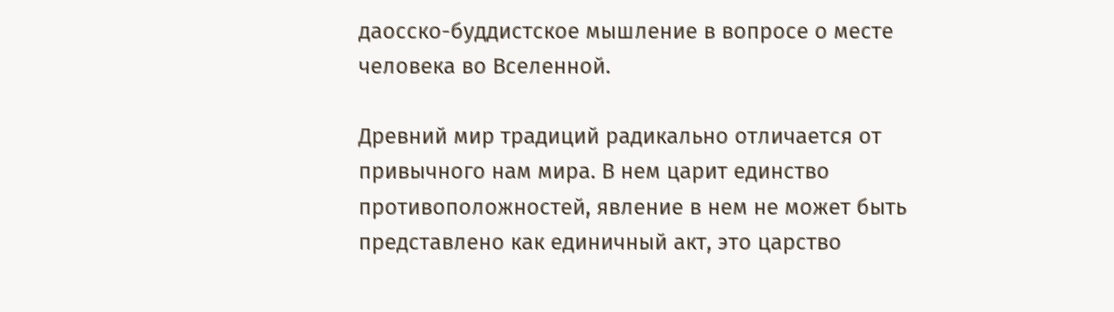даосско-буддистское мышление в вопросе о месте человека во Вселенной.

Древний мир традиций радикально отличается от привычного нам мира. В нем царит единство противоположностей, явление в нем не может быть представлено как единичный акт, это царство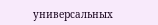универсальных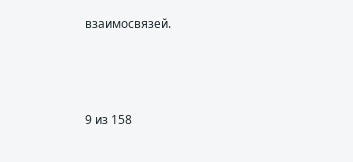взаимосвязей.



9 из 158